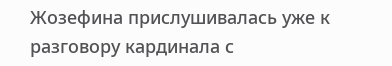Жозефина прислушивалась уже к разговору кардинала с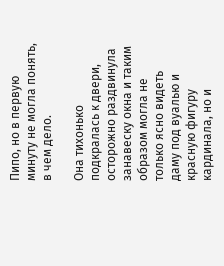Пипо, но в первую минуту не могла понять, в чем дело.

Она тихонько подкралась к двери, осторожно раздвинула занавеску окна и таким образом могла не только ясно видеть даму под вуалью и красную фигуру кардинала, но и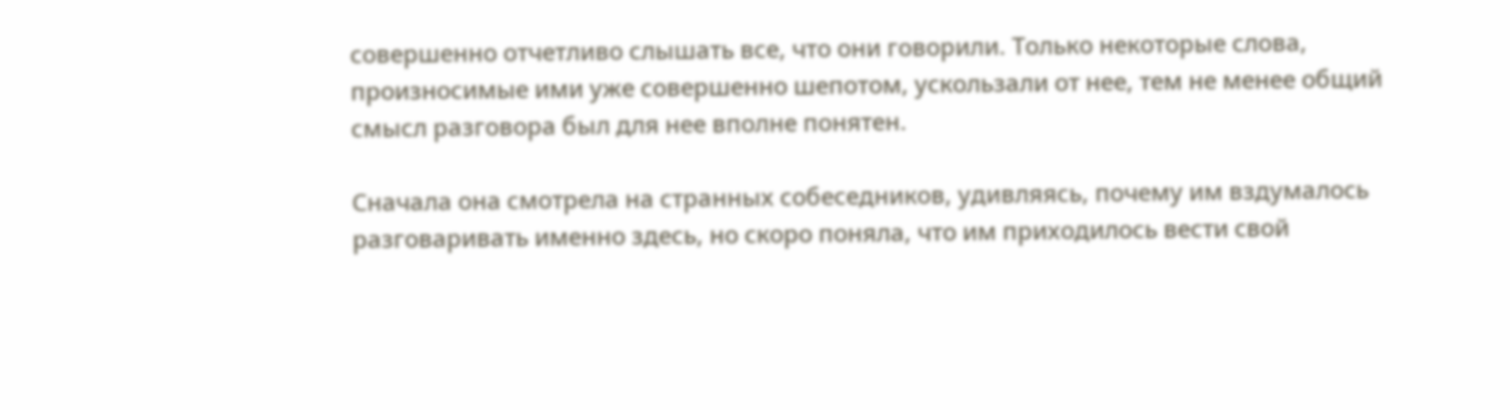совершенно отчетливо слышать все, что они говорили. Только некоторые слова, произносимые ими уже совершенно шепотом, ускользали от нее, тем не менее общий смысл разговора был для нее вполне понятен.

Сначала она смотрела на странных собеседников, удивляясь, почему им вздумалось разговаривать именно здесь, но скоро поняла, что им приходилось вести свой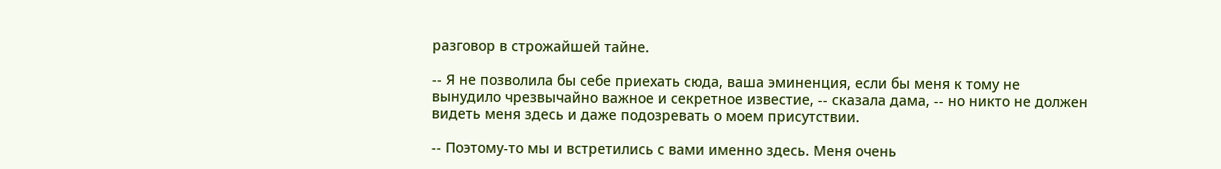разговор в строжайшей тайне.

-- Я не позволила бы себе приехать сюда, ваша эминенция, если бы меня к тому не вынудило чрезвычайно важное и секретное известие, -- сказала дама, -- но никто не должен видеть меня здесь и даже подозревать о моем присутствии.

-- Поэтому-то мы и встретились с вами именно здесь. Меня очень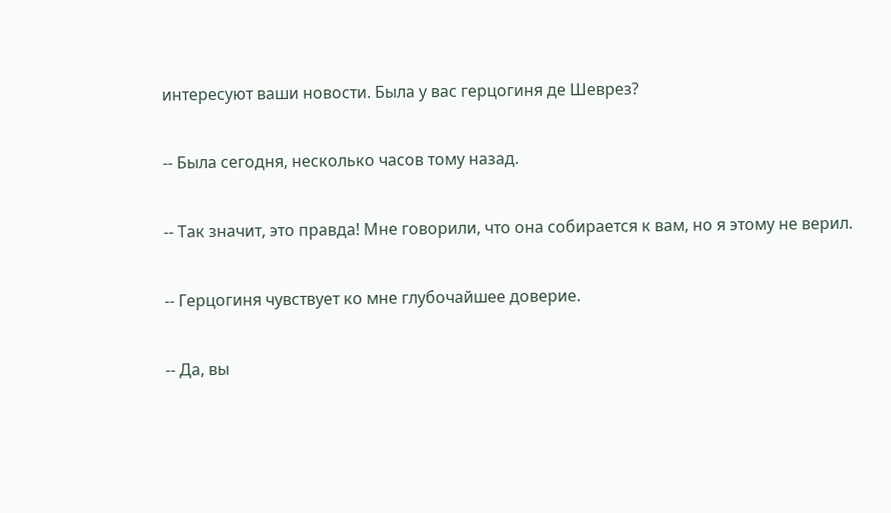интересуют ваши новости. Была у вас герцогиня де Шеврез?

-- Была сегодня, несколько часов тому назад.

-- Так значит, это правда! Мне говорили, что она собирается к вам, но я этому не верил.

-- Герцогиня чувствует ко мне глубочайшее доверие.

-- Да, вы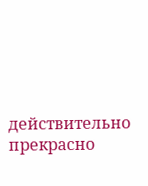действительно прекрасно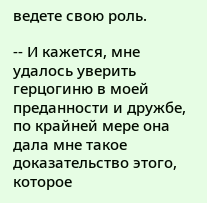ведете свою роль.

-- И кажется, мне удалось уверить герцогиню в моей преданности и дружбе, по крайней мере она дала мне такое доказательство этого, которое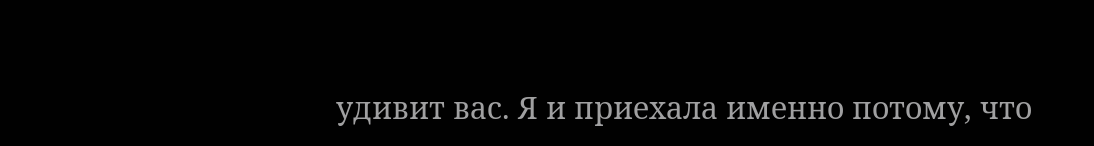удивит вас. Я и приехала именно потому, что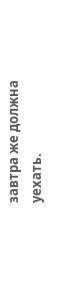завтра же должна уехать.